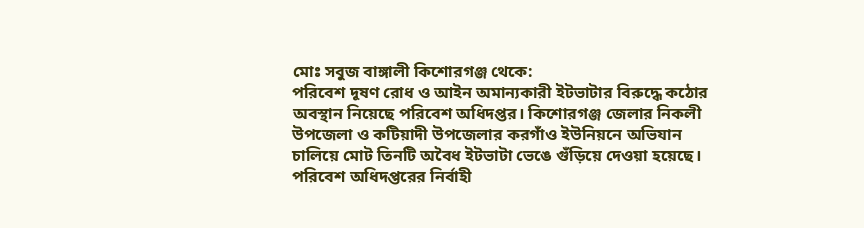মোঃ সবুজ বাঙ্গালী কিশোরগঞ্জ থেকে:
পরিবেশ দূষণ রোধ ও আইন অমান্যকারী ইটভাটার বিরুদ্ধে কঠোর অবস্থান নিয়েছে পরিবেশ অধিদপ্তর। কিশোরগঞ্জ জেলার নিকলী উপজেলা ও কটিয়াদী উপজেলার করগাঁও ইউনিয়নে অভিযান চালিয়ে মোট তিনটি অবৈধ ইটভাটা ভেঙে গুঁড়িয়ে দেওয়া হয়েছে।
পরিবেশ অধিদপ্তরের নির্বাহী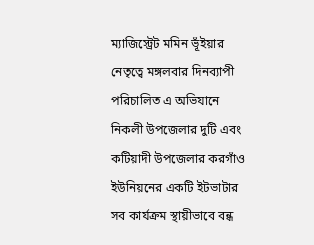ম্যাজিস্ট্রেট মমিন ভূঁইয়ার নেতৃত্বে মঙ্গলবার দিনব্যাপী পরিচালিত এ অভিযানে নিকলী উপজেলার দুটি এবং কটিয়াদী উপজেলার করগাঁও ইউনিয়নের একটি ইটভাটার সব কার্যক্রম স্থায়ীভাবে বন্ধ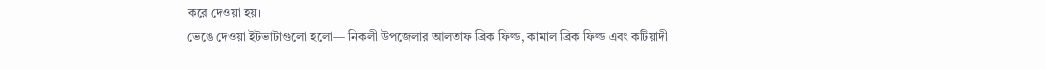করে দেওয়া হয়।
ভেঙে দেওয়া ইটভাটাগুলো হলো— নিকলী উপজেলার আলতাফ ব্রিক ফিল্ড, কামাল ব্রিক ফিল্ড এবং কটিয়াদী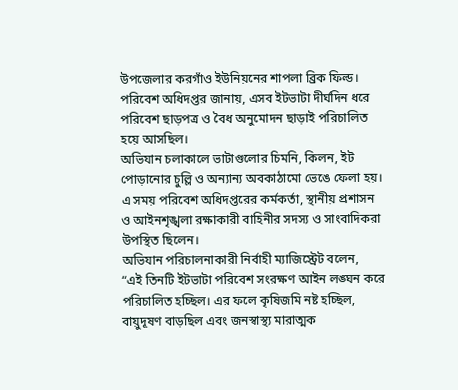উপজেলার করগাঁও ইউনিয়নের শাপলা ব্রিক ফিল্ড। পরিবেশ অধিদপ্তর জানায়, এসব ইটভাটা দীর্ঘদিন ধরে পরিবেশ ছাড়পত্র ও বৈধ অনুমোদন ছাড়াই পরিচালিত হয়ে আসছিল।
অভিযান চলাকালে ভাটাগুলোর চিমনি, কিলন, ইট পোড়ানোর চুল্লি ও অন্যান্য অবকাঠামো ভেঙে ফেলা হয়। এ সময় পরিবেশ অধিদপ্তরের কর্মকর্তা, স্থানীয় প্রশাসন ও আইনশৃঙ্খলা রক্ষাকারী বাহিনীর সদস্য ও সাংবাদিকরা উপস্থিত ছিলেন।
অভিযান পরিচালনাকারী নির্বাহী ম্যাজিস্ট্রেট বলেন,
“এই তিনটি ইটভাটা পরিবেশ সংরক্ষণ আইন লঙ্ঘন করে পরিচালিত হচ্ছিল। এর ফলে কৃষিজমি নষ্ট হচ্ছিল, বায়ুদূষণ বাড়ছিল এবং জনস্বাস্থ্য মারাত্মক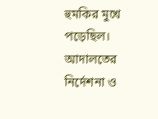হুমকির মুখে পড়েছিল। আদালতের নির্দেশনা ও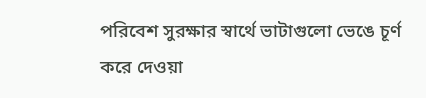পরিবেশ সুরক্ষার স্বার্থে ভাটাগুলো ভেঙে চূর্ণ করে দেওয়া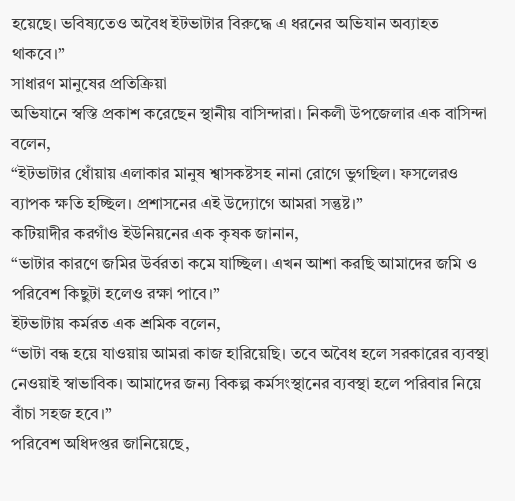হয়েছে। ভবিষ্যতেও অবৈধ ইটভাটার বিরুদ্ধে এ ধরনের অভিযান অব্যাহত থাকবে।”
সাধারণ মানুষের প্রতিক্রিয়া
অভিযানে স্বস্তি প্রকাশ করেছেন স্থানীয় বাসিন্দারা। নিকলী উপজেলার এক বাসিন্দা বলেন,
“ইটভাটার ধোঁয়ায় এলাকার মানুষ শ্বাসকষ্টসহ নানা রোগে ভুগছিল। ফসলেরও ব্যাপক ক্ষতি হচ্ছিল। প্রশাসনের এই উদ্যোগে আমরা সন্তুষ্ট।”
কটিয়াদীর করগাঁও ইউনিয়নের এক কৃষক জানান,
“ভাটার কারণে জমির উর্বরতা কমে যাচ্ছিল। এখন আশা করছি আমাদের জমি ও পরিবেশ কিছুটা হলেও রক্ষা পাবে।”
ইটভাটায় কর্মরত এক শ্রমিক বলেন,
“ভাটা বন্ধ হয়ে যাওয়ায় আমরা কাজ হারিয়েছি। তবে অবৈধ হলে সরকারের ব্যবস্থা নেওয়াই স্বাভাবিক। আমাদের জন্য বিকল্প কর্মসংস্থানের ব্যবস্থা হলে পরিবার নিয়ে বাঁচা সহজ হবে।”
পরিবেশ অধিদপ্তর জানিয়েছে,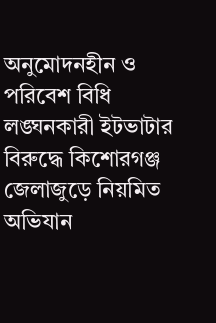অনুমোদনহীন ও পরিবেশ বিধি লঙ্ঘনকারী ইটভাটার বিরুদ্ধে কিশোরগঞ্জ জেলাজুড়ে নিয়মিত অভিযান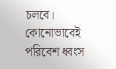চলবে। কোনোভাবেই পরিবেশ ধ্বংস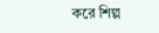করে শিল্প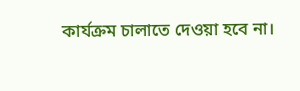কার্যক্রম চালাতে দেওয়া হবে না।